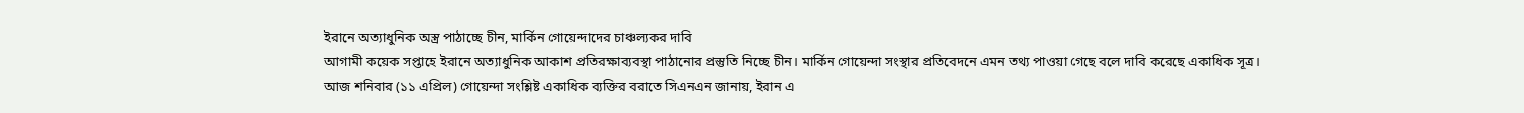ইরানে অত্যাধুনিক অস্ত্র পাঠাচ্ছে চীন, মার্কিন গোয়েন্দাদের চাঞ্চল্যকর দাবি
আগামী কয়েক সপ্তাহে ইরানে অত্যাধুনিক আকাশ প্রতিরক্ষাব্যবস্থা পাঠানোর প্রস্তুতি নিচ্ছে চীন। মার্কিন গোয়েন্দা সংস্থার প্রতিবেদনে এমন তথ্য পাওয়া গেছে বলে দাবি করেছে একাধিক সূত্র।
আজ শনিবার (১১ এপ্রিল) গোয়েন্দা সংশ্লিষ্ট একাধিক ব্যক্তির বরাতে সিএনএন জানায়, ইরান এ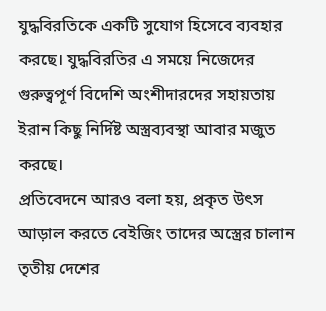যুদ্ধবিরতিকে একটি সুযোগ হিসেবে ব্যবহার করছে। যুদ্ধবিরতির এ সময়ে নিজেদের গুরুত্বপূর্ণ বিদেশি অংশীদারদের সহায়তায় ইরান কিছু নির্দিষ্ট অস্ত্রব্যবস্থা আবার মজুত করছে।
প্রতিবেদনে আরও বলা হয়, প্রকৃত উৎস আড়াল করতে বেইজিং তাদের অস্ত্রের চালান তৃতীয় দেশের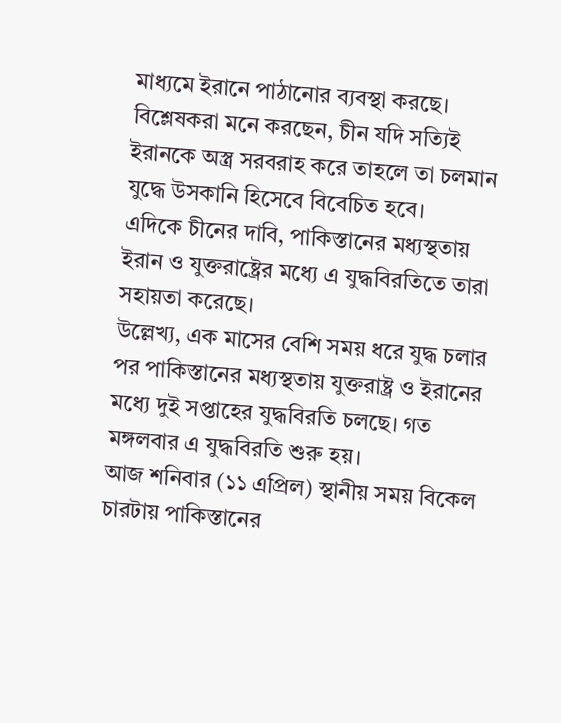মাধ্যমে ইরানে পাঠানোর ব্যবস্থা করছে।
বিশ্লেষকরা মনে করছেন, চীন যদি সত্যিই ইরানকে অস্ত্র সরবরাহ করে তাহলে তা চলমান যুদ্ধে উসকানি হিসেবে বিবেচিত হবে।
এদিকে চীনের দাবি, পাকিস্তানের মধ্যস্থতায় ইরান ও যুক্তরাষ্ট্রের মধ্যে এ যুদ্ধবিরতিতে তারা সহায়তা করেছে।
উল্লেখ্য, এক মাসের বেশি সময় ধরে যুদ্ধ চলার পর পাকিস্তানের মধ্যস্থতায় যুক্তরাষ্ট্র ও ইরানের মধ্যে দুই সপ্তাহের যুদ্ধবিরতি চলছে। গত মঙ্গলবার এ যুদ্ধবিরতি শুরু হয়।
আজ শনিবার (১১ এপ্রিল) স্থানীয় সময় বিকেল চারটায় পাকিস্তানের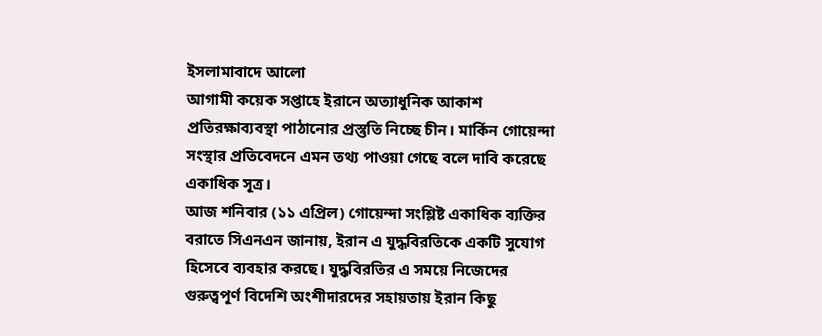ইসলামাবাদে আলো
আগামী কয়েক সপ্তাহে ইরানে অত্যাধুনিক আকাশ প্রতিরক্ষাব্যবস্থা পাঠানোর প্রস্তুতি নিচ্ছে চীন। মার্কিন গোয়েন্দা সংস্থার প্রতিবেদনে এমন তথ্য পাওয়া গেছে বলে দাবি করেছে একাধিক সূত্র।
আজ শনিবার (১১ এপ্রিল) গোয়েন্দা সংশ্লিষ্ট একাধিক ব্যক্তির বরাতে সিএনএন জানায়, ইরান এ যুদ্ধবিরতিকে একটি সুযোগ হিসেবে ব্যবহার করছে। যুদ্ধবিরতির এ সময়ে নিজেদের গুরুত্বপূর্ণ বিদেশি অংশীদারদের সহায়তায় ইরান কিছু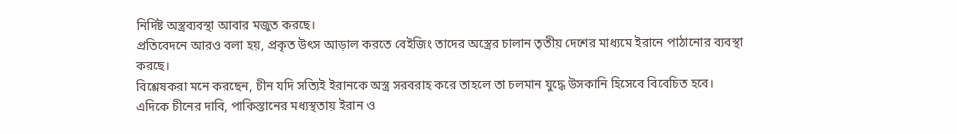নির্দিষ্ট অস্ত্রব্যবস্থা আবার মজুত করছে।
প্রতিবেদনে আরও বলা হয়, প্রকৃত উৎস আড়াল করতে বেইজিং তাদের অস্ত্রের চালান তৃতীয় দেশের মাধ্যমে ইরানে পাঠানোর ব্যবস্থা করছে।
বিশ্লেষকরা মনে করছেন, চীন যদি সত্যিই ইরানকে অস্ত্র সরবরাহ করে তাহলে তা চলমান যুদ্ধে উসকানি হিসেবে বিবেচিত হবে।
এদিকে চীনের দাবি, পাকিস্তানের মধ্যস্থতায় ইরান ও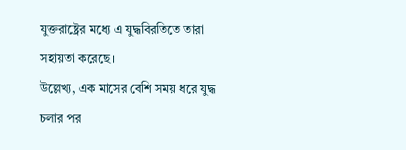যুক্তরাষ্ট্রের মধ্যে এ যুদ্ধবিরতিতে তারা সহায়তা করেছে।
উল্লেখ্য, এক মাসের বেশি সময় ধরে যুদ্ধ চলার পর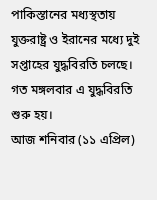পাকিস্তানের মধ্যস্থতায় যুক্তরাষ্ট্র ও ইরানের মধ্যে দুই সপ্তাহের যুদ্ধবিরতি চলছে। গত মঙ্গলবার এ যুদ্ধবিরতি শুরু হয়।
আজ শনিবার (১১ এপ্রিল)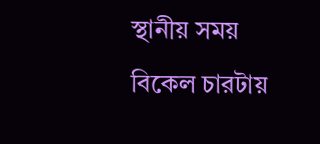স্থানীয় সময় বিকেল চারটায়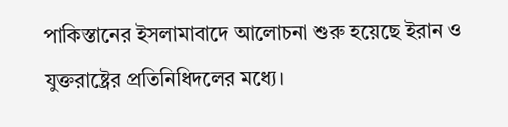পাকিস্তানের ইসলামাবাদে আলোচনা শুরু হয়েছে ইরান ও যুক্তরাষ্ট্রের প্রতিনিধিদলের মধ্যে।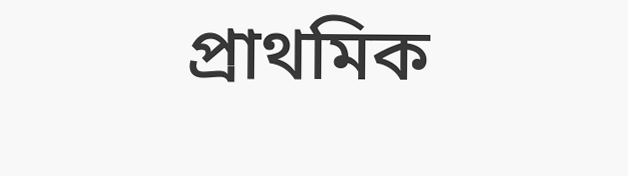প্রাথমিক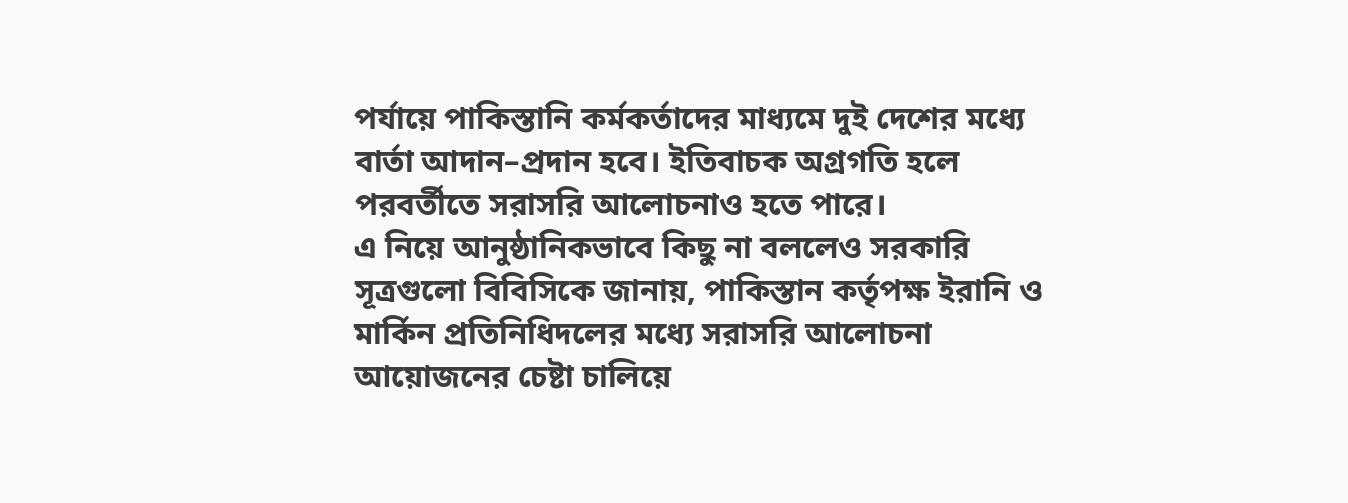পর্যায়ে পাকিস্তানি কর্মকর্তাদের মাধ্যমে দুই দেশের মধ্যে বার্তা আদান–প্রদান হবে। ইতিবাচক অগ্রগতি হলে পরবর্তীতে সরাসরি আলোচনাও হতে পারে।
এ নিয়ে আনুষ্ঠানিকভাবে কিছু না বললেও সরকারি সূত্রগুলো বিবিসিকে জানায়, পাকিস্তান কর্তৃপক্ষ ইরানি ও মার্কিন প্রতিনিধিদলের মধ্যে সরাসরি আলোচনা আয়োজনের চেষ্টা চালিয়ে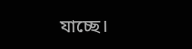যাচ্ছে।